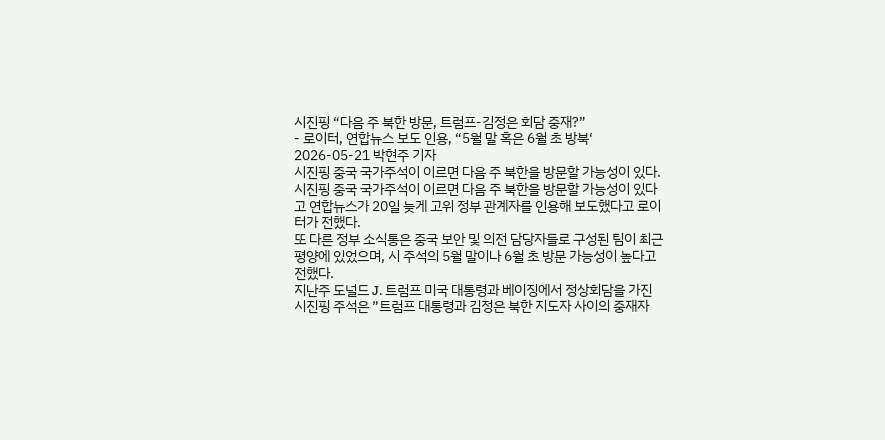시진핑 “다음 주 북한 방문, 트럼프-김정은 회담 중재?”
- 로이터, 연합뉴스 보도 인용, “5월 말 혹은 6월 초 방북‘
2026-05-21 박현주 기자
시진핑 중국 국가주석이 이르면 다음 주 북한을 방문할 가능성이 있다. 시진핑 중국 국가주석이 이르면 다음 주 북한을 방문할 가능성이 있다고 연합뉴스가 20일 늦게 고위 정부 관계자를 인용해 보도했다고 로이터가 전했다.
또 다른 정부 소식통은 중국 보안 및 의전 담당자들로 구성된 팀이 최근 평양에 있었으며, 시 주석의 5월 말이나 6월 초 방문 가능성이 높다고 전했다.
지난주 도널드 J. 트럼프 미국 대통령과 베이징에서 정상회담을 가진 시진핑 주석은 ”트럼프 대통령과 김정은 북한 지도자 사이의 중재자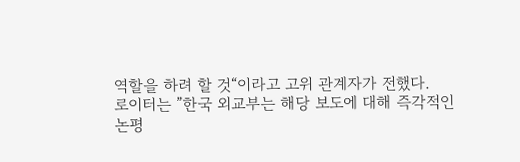역할을 하려 할 것“이라고 고위 관계자가 전했다.
로이터는 ”한국 외교부는 해당 보도에 대해 즉각적인 논평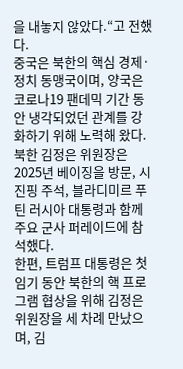을 내놓지 않았다.“고 전했다.
중국은 북한의 핵심 경제·정치 동맹국이며, 양국은 코로나19 팬데믹 기간 동안 냉각되었던 관계를 강화하기 위해 노력해 왔다. 북한 김정은 위원장은 2025년 베이징을 방문, 시진핑 주석, 블라디미르 푸틴 러시아 대통령과 함께 주요 군사 퍼레이드에 참석했다.
한편, 트럼프 대통령은 첫 임기 동안 북한의 핵 프로그램 협상을 위해 김정은 위원장을 세 차례 만났으며, 김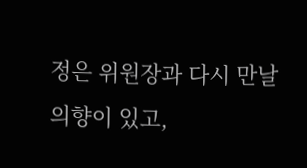정은 위원장과 다시 만날 의향이 있고,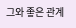그와 좋은 관계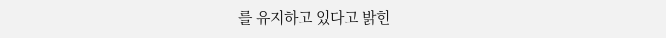를 유지하고 있다고 밝힌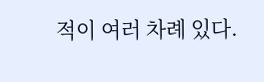적이 여러 차례 있다.